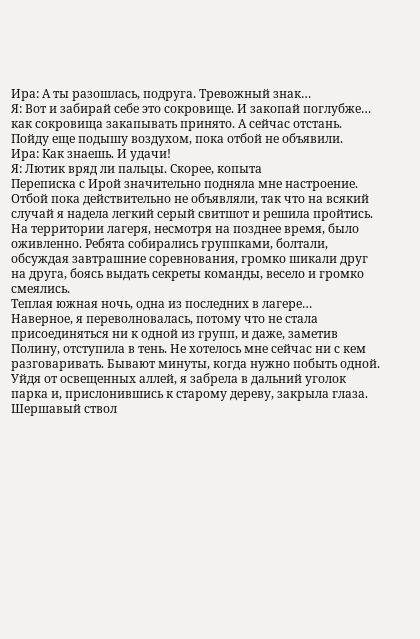Ира: А ты разошлась, подруга. Тревожный знак…
Я: Вот и забирай себе это сокровище. И закопай поглубже… как сокровища закапывать принято. А сейчас отстань. Пойду еще подышу воздухом, пока отбой не объявили.
Ира: Как знаешь. И удачи!
Я: Лютик вряд ли пальцы. Скорее, копыта
Переписка с Ирой значительно подняла мне настроение. Отбой пока действительно не объявляли, так что на всякий случай я надела легкий серый свитшот и решила пройтись. На территории лагеря, несмотря на позднее время, было оживленно. Ребята собирались группками, болтали, обсуждая завтрашние соревнования, громко шикали друг на друга, боясь выдать секреты команды, весело и громко смеялись.
Теплая южная ночь, одна из последних в лагере…
Наверное, я переволновалась, потому что не стала присоединяться ни к одной из групп, и даже, заметив Полину, отступила в тень. Не хотелось мне сейчас ни с кем разговаривать. Бывают минуты, когда нужно побыть одной.
Уйдя от освещенных аллей, я забрела в дальний уголок парка и, прислонившись к старому дереву, закрыла глаза. Шершавый ствол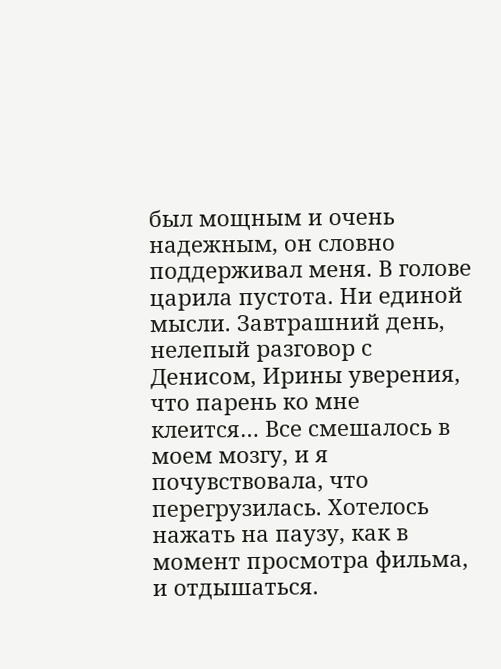был мощным и очень надежным, он словно поддерживал меня. В голове царила пустота. Ни единой мысли. Завтрашний день, нелепый разговор с Денисом, Ирины уверения, что парень ко мне клеится… Все смешалось в моем мозгу, и я почувствовала, что перегрузилась. Хотелось нажать на паузу, как в момент просмотра фильма, и отдышаться.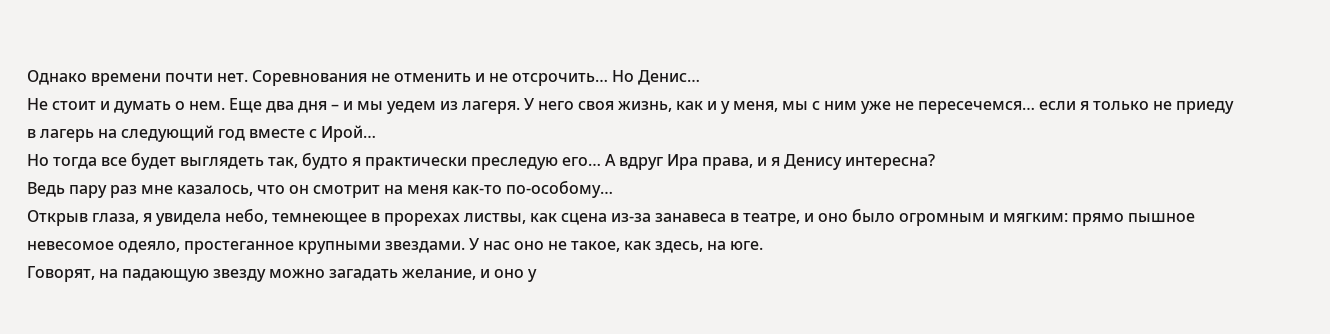Однако времени почти нет. Соревнования не отменить и не отсрочить… Но Денис…
Не стоит и думать о нем. Еще два дня – и мы уедем из лагеря. У него своя жизнь, как и у меня, мы с ним уже не пересечемся… если я только не приеду в лагерь на следующий год вместе с Ирой…
Но тогда все будет выглядеть так, будто я практически преследую его… А вдруг Ира права, и я Денису интересна?
Ведь пару раз мне казалось, что он смотрит на меня как-то по-особому…
Открыв глаза, я увидела небо, темнеющее в прорехах листвы, как сцена из-за занавеса в театре, и оно было огромным и мягким: прямо пышное невесомое одеяло, простеганное крупными звездами. У нас оно не такое, как здесь, на юге.
Говорят, на падающую звезду можно загадать желание, и оно у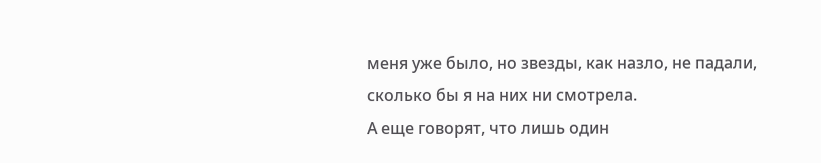меня уже было, но звезды, как назло, не падали, сколько бы я на них ни смотрела.
А еще говорят, что лишь один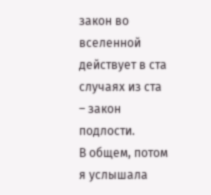закон во вселенной действует в ста случаях из ста – закон подлости.
В общем, потом я услышала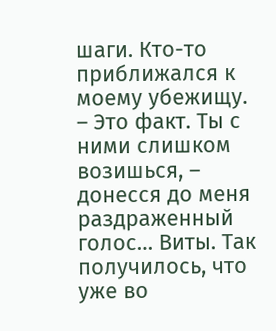шаги. Кто-то приближался к моему убежищу.
– Это факт. Ты с ними слишком возишься, – донесся до меня раздраженный голос… Виты. Так получилось, что уже во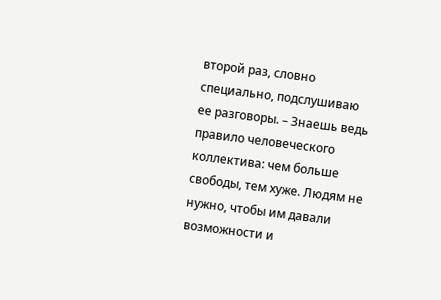второй раз, словно специально, подслушиваю ее разговоры. – Знаешь ведь правило человеческого коллектива: чем больше свободы, тем хуже. Людям не нужно, чтобы им давали возможности и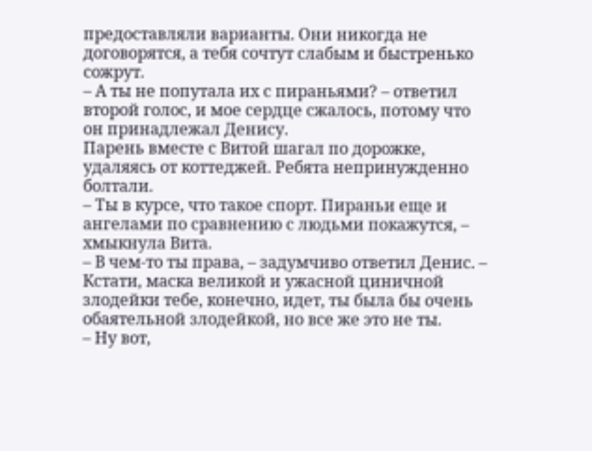предоставляли варианты. Они никогда не договорятся, а тебя сочтут слабым и быстренько сожрут.
– А ты не попутала их с пираньями? – ответил второй голос, и мое сердце сжалось, потому что он принадлежал Денису.
Парень вместе с Витой шагал по дорожке, удаляясь от коттеджей. Ребята непринужденно болтали.
– Ты в курсе, что такое спорт. Пираньи еще и ангелами по сравнению с людьми покажутся, – хмыкнула Вита.
– В чем-то ты права, – задумчиво ответил Денис. – Кстати, маска великой и ужасной циничной злодейки тебе, конечно, идет, ты была бы очень обаятельной злодейкой, но все же это не ты.
– Ну вот,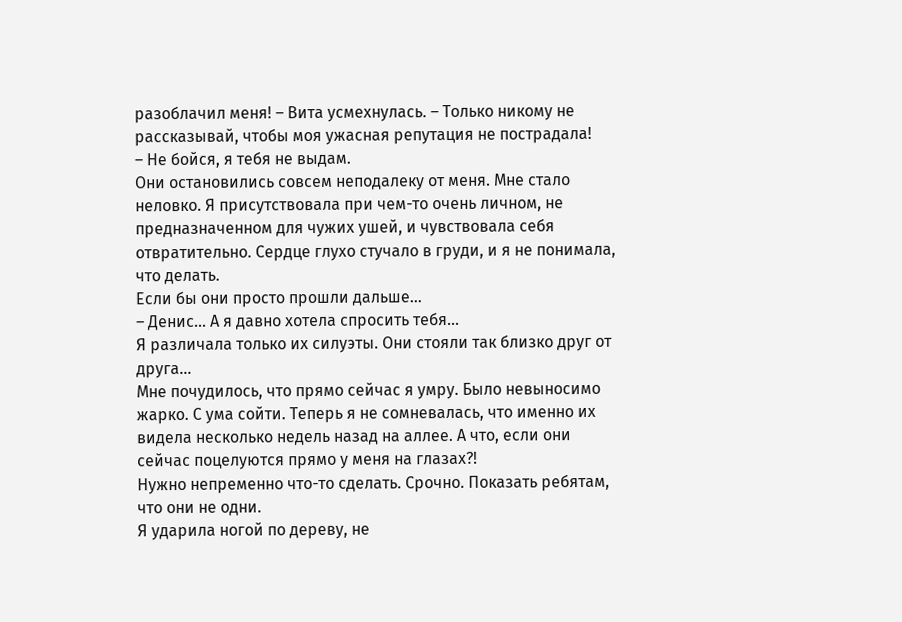разоблачил меня! – Вита усмехнулась. – Только никому не рассказывай, чтобы моя ужасная репутация не пострадала!
– Не бойся, я тебя не выдам.
Они остановились совсем неподалеку от меня. Мне стало неловко. Я присутствовала при чем-то очень личном, не предназначенном для чужих ушей, и чувствовала себя отвратительно. Сердце глухо стучало в груди, и я не понимала, что делать.
Если бы они просто прошли дальше…
– Денис… А я давно хотела спросить тебя…
Я различала только их силуэты. Они стояли так близко друг от друга…
Мне почудилось, что прямо сейчас я умру. Было невыносимо жарко. С ума сойти. Теперь я не сомневалась, что именно их видела несколько недель назад на аллее. А что, если они сейчас поцелуются прямо у меня на глазах?!
Нужно непременно что-то сделать. Срочно. Показать ребятам, что они не одни.
Я ударила ногой по дереву, не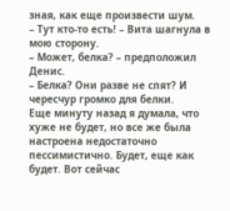зная, как еще произвести шум.
– Тут кто-то есть! – Вита шагнула в мою сторону.
– Может, белка? – предположил Денис.
– Белка? Они разве не спят? И чересчур громко для белки.
Еще минуту назад я думала, что хуже не будет, но все же была настроена недостаточно пессимистично. Будет, еще как будет. Вот сейчас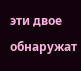эти двое обнаружат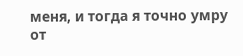меня, и тогда я точно умру от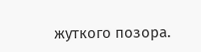жуткого позора.